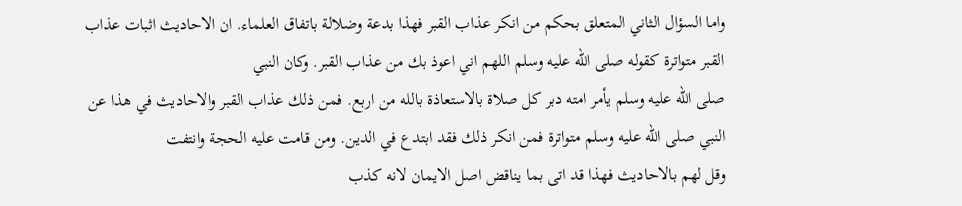واما السؤال الثاني المتعلق بحكم من انكر عذاب القبر فهذا بدعة وضلالة باتفاق العلماء. ان الاحاديث اثبات عذاب القبر متواترة كقوله صلى الله عليه وسلم اللهم اني اعوذ بك من عذاب القبر. وكان النبي
صلى الله عليه وسلم يأمر امته دبر كل صلاة بالاستعاذة بالله من اربع. فمن ذلك عذاب القبر والاحاديث في هذا عن النبي صلى الله عليه وسلم متواترة فمن انكر ذلك فقد ابتدع في الدين. ومن قامت عليه الحجة وانتفت
وقل لهم بالاحاديث فهذا قد اتى بما يناقض اصل الايمان لانه كذب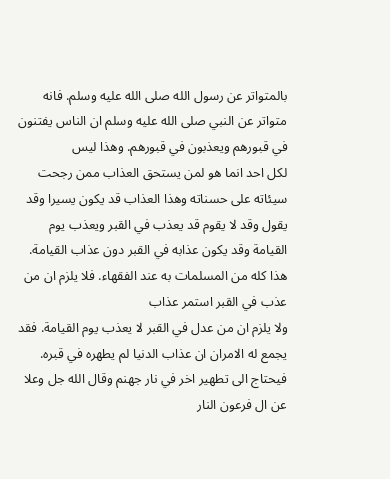بالمتواتر عن رسول الله صلى الله عليه وسلم. فانه متواتر عن النبي صلى الله عليه وسلم ان الناس يفتنون في قبورهم ويعذبون في قبورهم. وهذا ليس
لكل احد انما هو لمن يستحق العذاب ممن رجحت سيئاته على حسناته وهذا العذاب قد يكون يسيرا وقد يقول وقد لا يقوم قد يعذب في القبر ويعذب يوم القيامة وقد يكون عذابه في القبر دون عذاب القيامة. هذا كله من المسلمات به عند الفقهاء. فلا يلزم ان من عذب في القبر استمر عذاب
ولا يلزم ان من عدل في القبر لا يعذب يوم القيامة. فقد يجمع له الامران ان عذاب الدنيا لم يطهره في قبره. فيحتاج الى تطهير اخر في نار جهنم وقال الله جل وعلا عن ال فرعون النار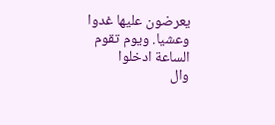يعرضون عليها غدوا وعشيا. ويوم تقوم الساعة ادخلوا
وال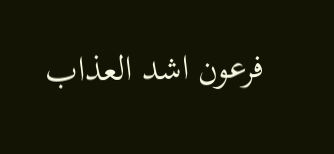فرعون اشد العذاب